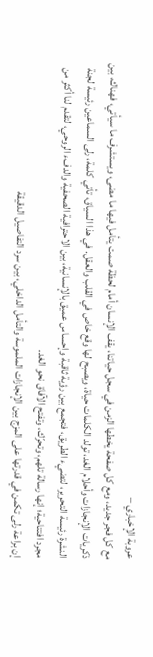عروبة الإخباري –
مع كل فجر جديد، ومع كل صفحة يخطها الزمن في سجل حياتنا، يقف الإنسان أمام لحظة صمت يتأمل فيها ما مضى، ويستشرف ما سيأتي، فهناك، بين ذكريات الإنجازات وأحلام الغد، تولد الكلمات حياة، ويصبح لها وقع خاص في القلب والعقل. في هذا السياق، تأتي كلمة، رلى السماعين رئيسة لجنة النشرة رئيسة التحرير، لتضيء الطريق، فتجمع بين رؤية ثاقبة وإحساس عميق بالإنسانية، بين الاحترافية الصحفية والدفء الروحي، لتقدم لنا أكثر من مجرد افتتاحية؛ إنها رسالة تلهم، وتحرّك، وتفتح الآفاق نحو الغد.
إن براعة رلى تكمن في قدرتها على المزج بين الإنجازات الملموسة والتأمل الداخلي، بين سرد التفاصيل الدقيقة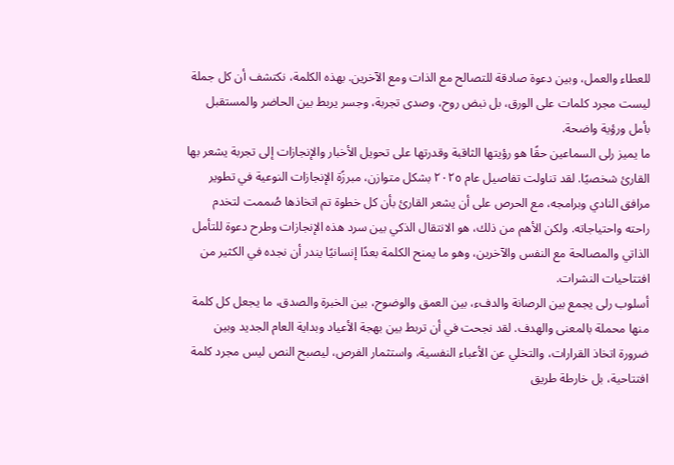للعطاء والعمل، وبين دعوة صادقة للتصالح مع الذات ومع الآخرين. بهذه الكلمة، نكتشف أن كل جملة ليست مجرد كلمات على الورق، بل نبض روح، وصدى تجربة، وجسر يربط بين الحاضر والمستقبل بأمل ورؤية واضحة.
ما يميز رلى السماعين حقًا هو رؤيتها الثاقبة وقدرتها على تحويل الأخبار والإنجازات إلى تجربة يشعر بها القارئ شخصيًا. لقد تناولت تفاصيل عام ۲۰۲٥ بشكل متوازن، مبرزًة الإنجازات النوعية في تطوير مرافق النادي وبرامجه، مع الحرص على أن يشعر القارئ بأن كل خطوة تم اتخاذها صُممت لتخدم راحته واحتياجاته. ولكن الأهم من ذلك، هو الانتقال الذكي بين سرد هذه الإنجازات وطرح دعوة للتأمل الذاتي والمصالحة مع النفس والآخرين، وهو ما يمنح الكلمة بعدًا إنسانيًا يندر أن نجده في الكثير من افتتاحيات النشرات.
أسلوب رلى يجمع بين الرصانة والدفء، بين العمق والوضوح، بين الخبرة والصدق، ما يجعل كل كلمة منها محملة بالمعنى والهدف. لقد نجحت في أن تربط بين بهجة الأعياد وبداية العام الجديد وبين ضرورة اتخاذ القرارات، والتخلي عن الأعباء النفسية، واستثمار الفرص، ليصبح النص ليس مجرد كلمة افتتاحية، بل خارطة طريق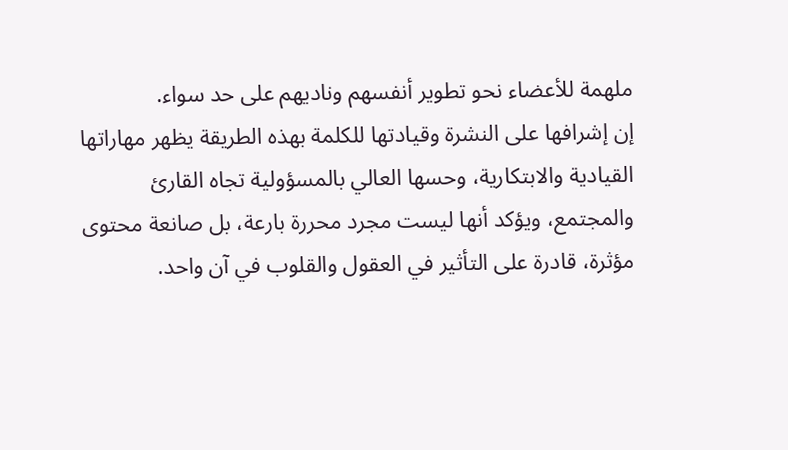ملهمة للأعضاء نحو تطوير أنفسهم وناديهم على حد سواء.
إن إشرافها على النشرة وقيادتها للكلمة بهذه الطريقة يظهر مهاراتها القيادية والابتكارية، وحسها العالي بالمسؤولية تجاه القارئ والمجتمع، ويؤكد أنها ليست مجرد محررة بارعة، بل صانعة محتوى مؤثرة، قادرة على التأثير في العقول والقلوب في آن واحد.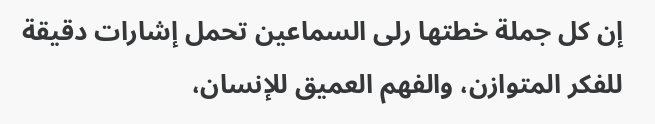إن كل جملة خطتها رلى السماعين تحمل إشارات دقيقة للفكر المتوازن، والفهم العميق للإنسان،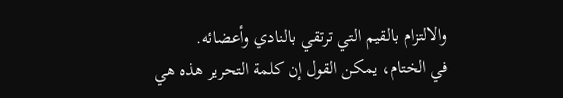والالتزام بالقيم التي ترتقي بالنادي وأعضائه.
في الختام، يمكن القول إن كلمة التحرير هذه هي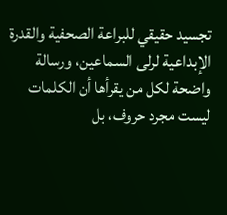تجسيد حقيقي للبراعة الصحفية والقدرة الإبداعية لرلى السماعين، ورسالة واضحة لكل من يقرأها أن الكلمات ليست مجرد حروف، بل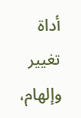أداة تغيير وإلهام،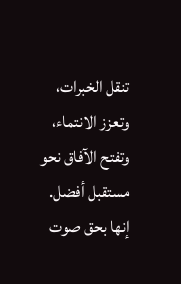تنقل الخبرات، وتعزز الانتماء، وتفتح الآفاق نحو مستقبل أفضل. إنها بحق صوت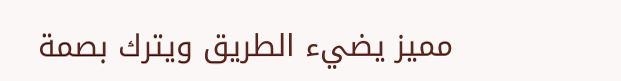مميز يضيء الطريق ويترك بصمة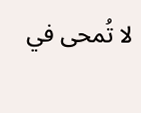لا تُمحى في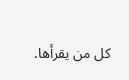كل من يقرأها.